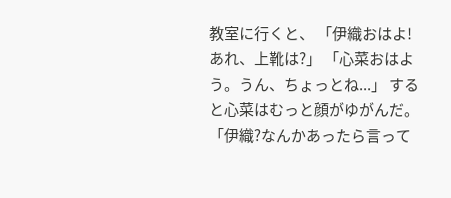教室に行くと、 「伊織おはよ!あれ、上靴は?」 「心菜おはよう。うん、ちょっとね...」 すると心菜はむっと顔がゆがんだ。 「伊織?なんかあったら言って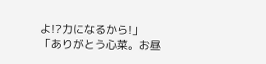よ!?力になるから!」 「ありがとう心菜。お昼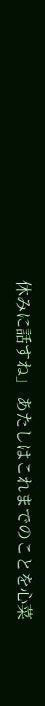休みに話すね」 あたしはこれまでのことを心菜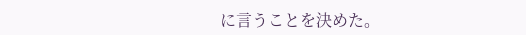に言うことを決めた。